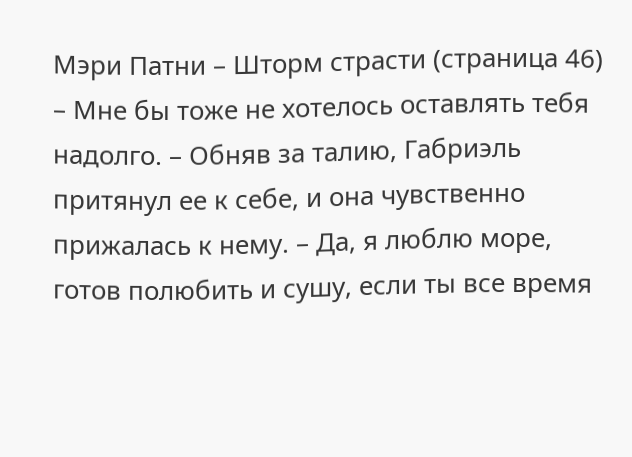Мэри Патни – Шторм страсти (страница 46)
– Мне бы тоже не хотелось оставлять тебя надолго. – Обняв за талию, Габриэль притянул ее к себе, и она чувственно прижалась к нему. – Да, я люблю море, готов полюбить и сушу, если ты все время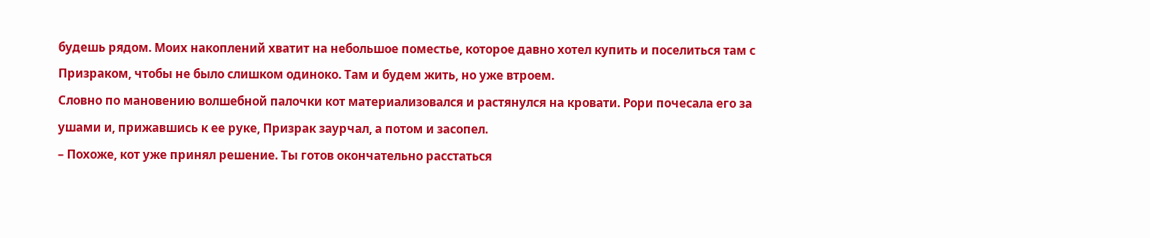будешь рядом. Моих накоплений хватит на небольшое поместье, которое давно хотел купить и поселиться там с Призраком, чтобы не было слишком одиноко. Там и будем жить, но уже втроем.
Словно по мановению волшебной палочки кот материализовался и растянулся на кровати. Рори почесала его за ушами и, прижавшись к ее руке, Призрак заурчал, а потом и засопел.
– Похоже, кот уже принял решение. Ты готов окончательно расстаться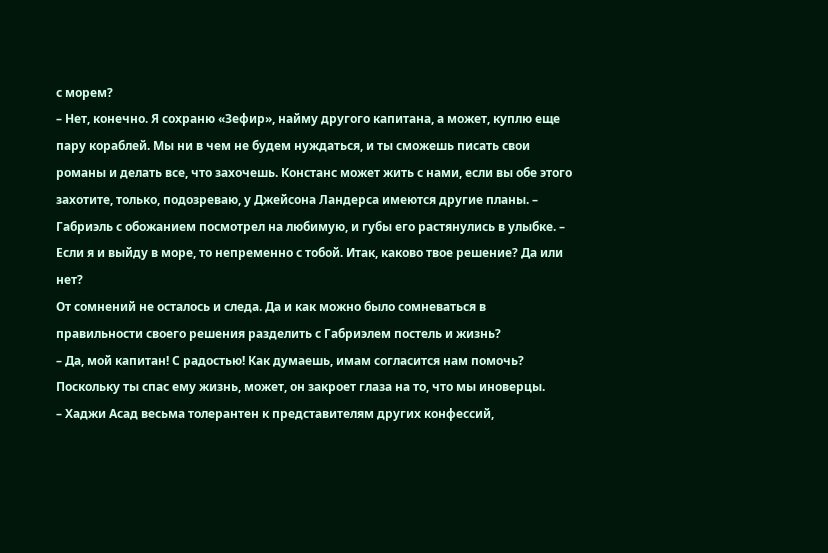с морем?
– Нет, конечно. Я сохраню «Зефир», найму другого капитана, а может, куплю еще пару кораблей. Мы ни в чем не будем нуждаться, и ты сможешь писать свои романы и делать все, что захочешь. Констанс может жить с нами, если вы обе этого захотите, только, подозреваю, у Джейсона Ландерса имеются другие планы. – Габриэль с обожанием посмотрел на любимую, и губы его растянулись в улыбке. – Если я и выйду в море, то непременно с тобой. Итак, каково твое решение? Да или нет?
От сомнений не осталось и следа. Да и как можно было сомневаться в правильности своего решения разделить с Габриэлем постель и жизнь?
– Да, мой капитан! С радостью! Как думаешь, имам согласится нам помочь? Поскольку ты спас ему жизнь, может, он закроет глаза на то, что мы иноверцы.
– Хаджи Асад весьма толерантен к представителям других конфессий,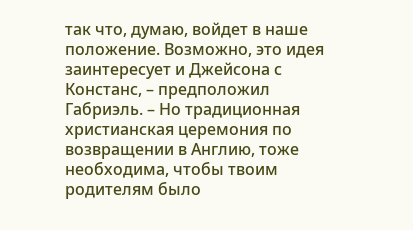так что, думаю, войдет в наше положение. Возможно, это идея заинтересует и Джейсона с Констанс, – предположил Габриэль. – Но традиционная христианская церемония по возвращении в Англию, тоже необходима, чтобы твоим родителям было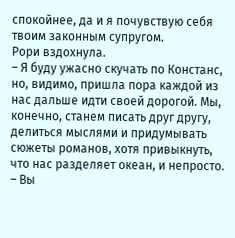спокойнее, да и я почувствую себя твоим законным супругом.
Рори вздохнула.
– Я буду ужасно скучать по Констанс, но, видимо, пришла пора каждой из нас дальше идти своей дорогой. Мы, конечно, станем писать друг другу, делиться мыслями и придумывать сюжеты романов, хотя привыкнуть, что нас разделяет океан, и непросто.
– Вы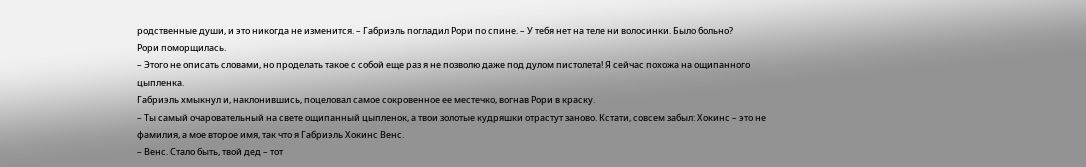родственные души, и это никогда не изменится. – Габриэль погладил Рори по спине. – У тебя нет на теле ни волосинки. Было больно?
Рори поморщилась.
– Этого не описать словами, но проделать такое с собой еще раз я не позволю даже под дулом пистолета! Я сейчас похожа на ощипанного цыпленка.
Габриэль хмыкнул и, наклонившись, поцеловал самое сокровенное ее местечко, вогнав Рори в краску.
– Ты самый очаровательный на свете ощипанный цыпленок, а твои золотые кудряшки отрастут заново. Кстати, совсем забыл: Хокинс – это не фамилия, а мое второе имя, так что я Габриэль Хокинс Венс.
– Венс. Стало быть, твой дед – тот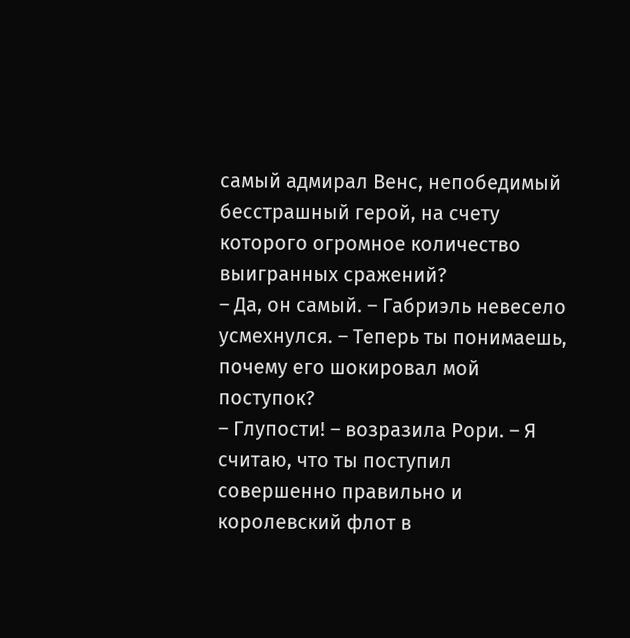самый адмирал Венс, непобедимый бесстрашный герой, на счету которого огромное количество выигранных сражений?
– Да, он самый. – Габриэль невесело усмехнулся. – Теперь ты понимаешь, почему его шокировал мой поступок?
– Глупости! – возразила Рори. – Я считаю, что ты поступил совершенно правильно и королевский флот в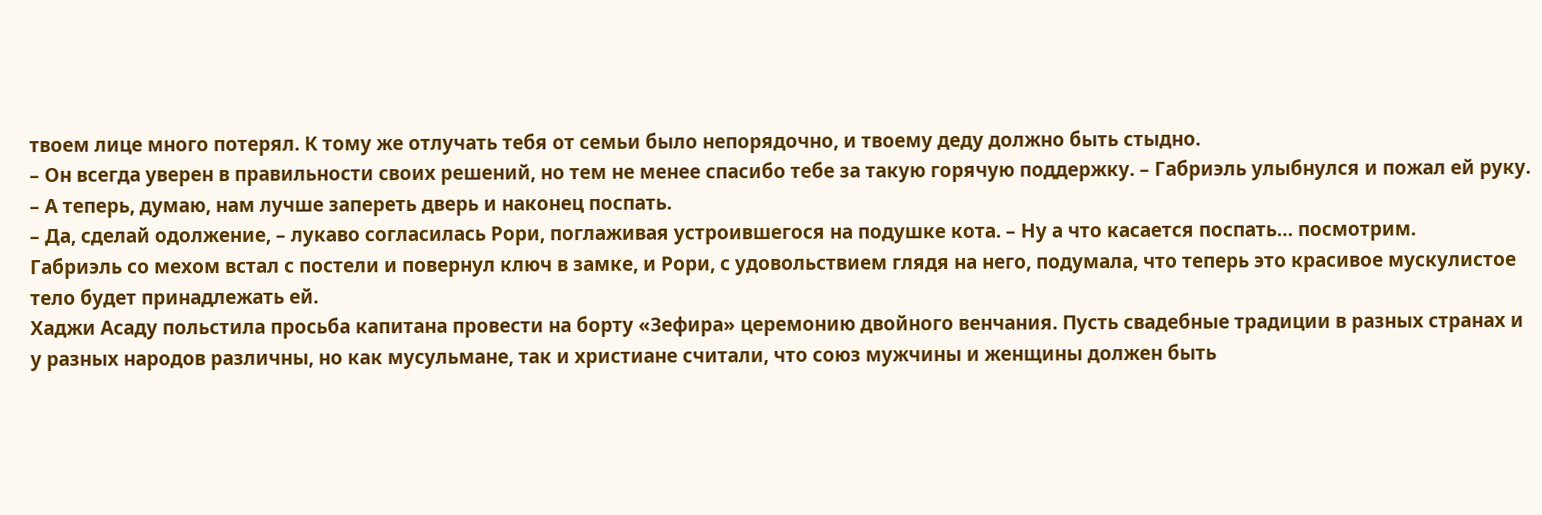твоем лице много потерял. К тому же отлучать тебя от семьи было непорядочно, и твоему деду должно быть стыдно.
– Он всегда уверен в правильности своих решений, но тем не менее спасибо тебе за такую горячую поддержку. – Габриэль улыбнулся и пожал ей руку. – А теперь, думаю, нам лучше запереть дверь и наконец поспать.
– Да, сделай одолжение, – лукаво согласилась Рори, поглаживая устроившегося на подушке кота. – Ну а что касается поспать… посмотрим.
Габриэль со мехом встал с постели и повернул ключ в замке, и Рори, с удовольствием глядя на него, подумала, что теперь это красивое мускулистое тело будет принадлежать ей.
Хаджи Асаду польстила просьба капитана провести на борту «Зефира» церемонию двойного венчания. Пусть свадебные традиции в разных странах и у разных народов различны, но как мусульмане, так и христиане считали, что союз мужчины и женщины должен быть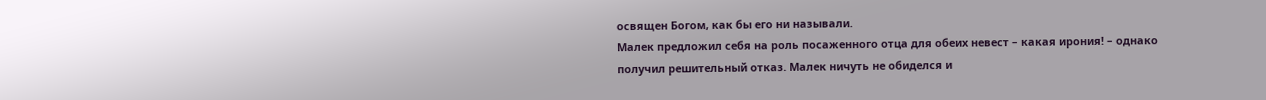освящен Богом, как бы его ни называли.
Малек предложил себя на роль посаженного отца для обеих невест – какая ирония! – однако получил решительный отказ. Малек ничуть не обиделся и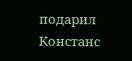подарил Констанс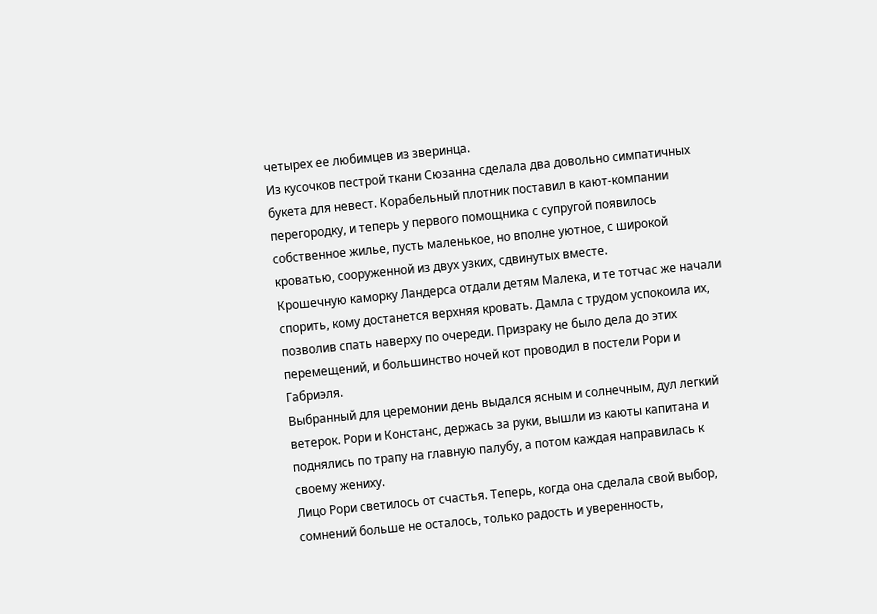четырех ее любимцев из зверинца.
Из кусочков пестрой ткани Сюзанна сделала два довольно симпатичных букета для невест. Корабельный плотник поставил в кают-компании перегородку, и теперь у первого помощника с супругой появилось собственное жилье, пусть маленькое, но вполне уютное, с широкой кроватью, сооруженной из двух узких, сдвинутых вместе.
Крошечную каморку Ландерса отдали детям Малека, и те тотчас же начали спорить, кому достанется верхняя кровать. Дамла с трудом успокоила их, позволив спать наверху по очереди. Призраку не было дела до этих перемещений, и большинство ночей кот проводил в постели Рори и Габриэля.
Выбранный для церемонии день выдался ясным и солнечным, дул легкий ветерок. Рори и Констанс, держась за руки, вышли из каюты капитана и поднялись по трапу на главную палубу, а потом каждая направилась к своему жениху.
Лицо Рори светилось от счастья. Теперь, когда она сделала свой выбор, сомнений больше не осталось, только радость и уверенность,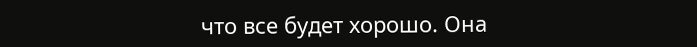что все будет хорошо. Она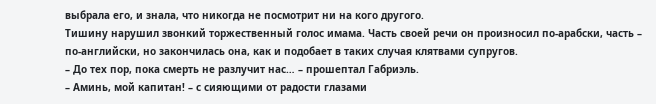выбрала его, и знала, что никогда не посмотрит ни на кого другого.
Тишину нарушил звонкий торжественный голос имама. Часть своей речи он произносил по-арабски, часть – по-английски, но закончилась она, как и подобает в таких случая клятвами супругов.
– До тех пор, пока смерть не разлучит нас… – прошептал Габриэль.
– Аминь, мой капитан! – с сияющими от радости глазами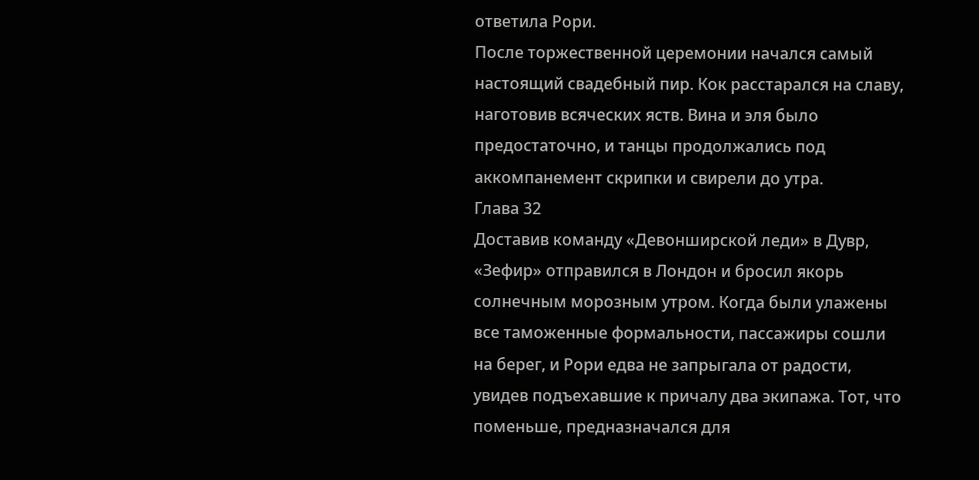ответила Рори.
После торжественной церемонии начался самый настоящий свадебный пир. Кок расстарался на славу, наготовив всяческих яств. Вина и эля было предостаточно, и танцы продолжались под аккомпанемент скрипки и свирели до утра.
Глава 32
Доставив команду «Девонширской леди» в Дувр, «Зефир» отправился в Лондон и бросил якорь солнечным морозным утром. Когда были улажены все таможенные формальности, пассажиры сошли на берег, и Рори едва не запрыгала от радости, увидев подъехавшие к причалу два экипажа. Тот, что поменьше, предназначался для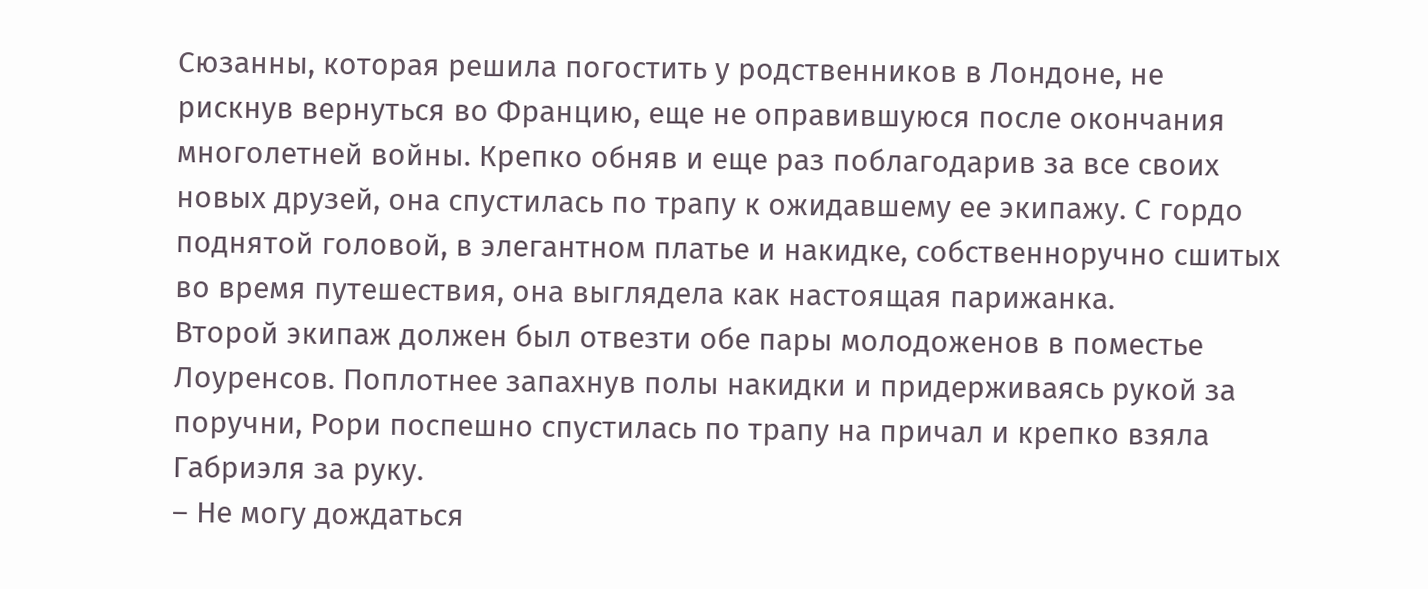Сюзанны, которая решила погостить у родственников в Лондоне, не рискнув вернуться во Францию, еще не оправившуюся после окончания многолетней войны. Крепко обняв и еще раз поблагодарив за все своих новых друзей, она спустилась по трапу к ожидавшему ее экипажу. С гордо поднятой головой, в элегантном платье и накидке, собственноручно сшитых во время путешествия, она выглядела как настоящая парижанка.
Второй экипаж должен был отвезти обе пары молодоженов в поместье Лоуренсов. Поплотнее запахнув полы накидки и придерживаясь рукой за поручни, Рори поспешно спустилась по трапу на причал и крепко взяла Габриэля за руку.
– Не могу дождаться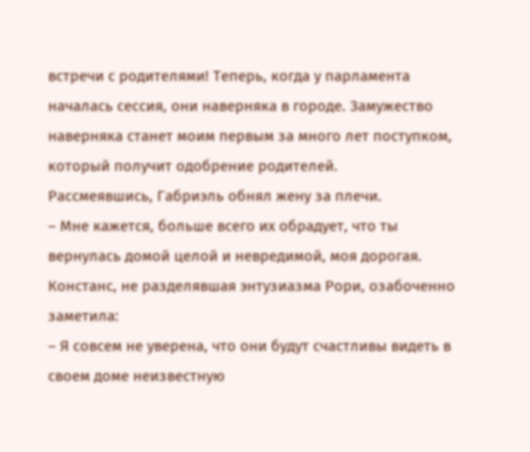встречи с родителями! Теперь, когда у парламента началась сессия, они наверняка в городе. Замужество наверняка станет моим первым за много лет поступком, который получит одобрение родителей.
Рассмеявшись, Габриэль обнял жену за плечи.
– Мне кажется, больше всего их обрадует, что ты вернулась домой целой и невредимой, моя дорогая.
Констанс, не разделявшая энтузиазма Рори, озабоченно заметила:
– Я совсем не уверена, что они будут счастливы видеть в своем доме неизвестную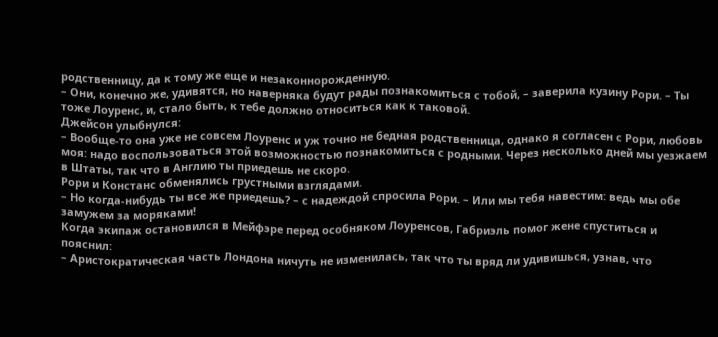родственницу, да к тому же еще и незаконнорожденную.
– Они, конечно же, удивятся, но наверняка будут рады познакомиться с тобой, – заверила кузину Рори. – Ты тоже Лоуренс, и, стало быть, к тебе должно относиться как к таковой.
Джейсон улыбнулся:
– Вообще-то она уже не совсем Лоуренс и уж точно не бедная родственница, однако я согласен с Рори, любовь моя: надо воспользоваться этой возможностью познакомиться с родными. Через несколько дней мы уезжаем в Штаты, так что в Англию ты приедешь не скоро.
Рори и Констанс обменялись грустными взглядами.
– Но когда-нибудь ты все же приедешь? – с надеждой спросила Рори. – Или мы тебя навестим: ведь мы обе замужем за моряками!
Когда экипаж остановился в Мейфэре перед особняком Лоуренсов, Габриэль помог жене спуститься и пояснил:
– Аристократическая часть Лондона ничуть не изменилась, так что ты вряд ли удивишься, узнав, что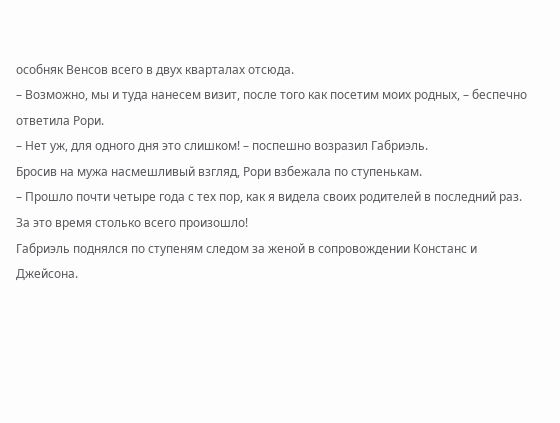особняк Венсов всего в двух кварталах отсюда.
– Возможно, мы и туда нанесем визит, после того как посетим моих родных, – беспечно ответила Рори.
– Нет уж, для одного дня это слишком! – поспешно возразил Габриэль.
Бросив на мужа насмешливый взгляд, Рори взбежала по ступенькам.
– Прошло почти четыре года с тех пор, как я видела своих родителей в последний раз. За это время столько всего произошло!
Габриэль поднялся по ступеням следом за женой в сопровождении Констанс и Джейсона.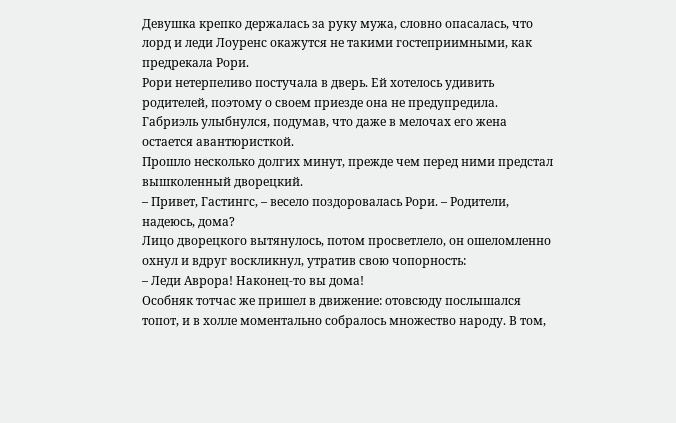Девушка крепко держалась за руку мужа, словно опасалась, что лорд и леди Лоуренс окажутся не такими гостеприимными, как предрекала Рори.
Рори нетерпеливо постучала в дверь. Ей хотелось удивить родителей, поэтому о своем приезде она не предупредила. Габриэль улыбнулся, подумав, что даже в мелочах его жена остается авантюристкой.
Прошло несколько долгих минут, прежде чем перед ними предстал вышколенный дворецкий.
– Привет, Гастингс, – весело поздоровалась Рори. – Родители, надеюсь, дома?
Лицо дворецкого вытянулось, потом просветлело, он ошеломленно охнул и вдруг воскликнул, утратив свою чопорность:
– Леди Аврора! Наконец-то вы дома!
Особняк тотчас же пришел в движение: отовсюду послышался топот, и в холле моментально собралось множество народу. В том,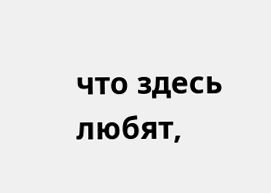что здесь любят,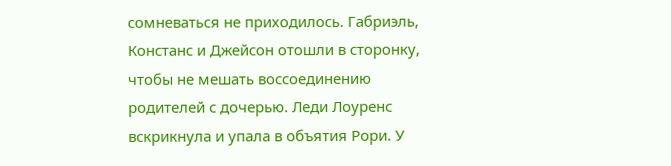сомневаться не приходилось. Габриэль, Констанс и Джейсон отошли в сторонку, чтобы не мешать воссоединению родителей с дочерью. Леди Лоуренс вскрикнула и упала в объятия Рори. У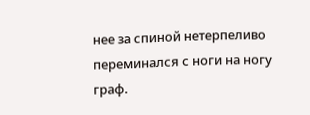нее за спиной нетерпеливо переминался с ноги на ногу граф.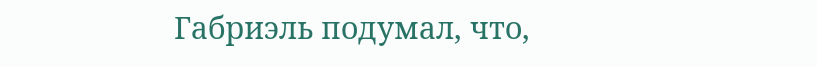Габриэль подумал, что,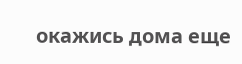окажись дома еще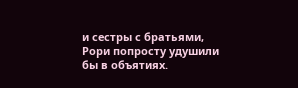и сестры с братьями, Рори попросту удушили бы в объятиях.